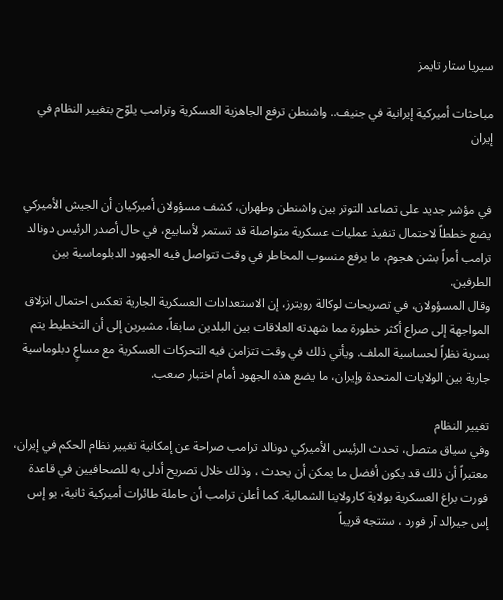سيريا ستار تايمز

مباحثات أميركية إيرانية في جنيف.. واشنطن ترفع الجاهزية العسكرية وترامب يلوّح بتغيير النظام في إيران


في مؤشر جديد على تصاعد التوتر بين واشنطن وطهران، كشف مسؤولان أميركيان أن الجيش الأميركي يضع خططاً لاحتمال تنفيذ عمليات عسكرية متواصلة قد تستمر لأسابيع، في حال أصدر الرئيس دونالد ترامب أمراً بشن هجوم، ما يرفع منسوب المخاطر في وقت تتواصل فيه الجهود الدبلوماسية بين الطرفين.
وقال المسؤولان، في تصريحات لوكالة رويترز، إن الاستعدادات العسكرية الجارية تعكس احتمال انزلاق المواجهة إلى صراع أكثر خطورة مما شهدته العلاقات بين البلدين سابقاً، مشيرين إلى أن التخطيط يتم بسرية نظراً لحساسية الملف. ويأتي ذلك في وقت تتزامن فيه التحركات العسكرية مع مساعٍ دبلوماسية جارية بين الولايات المتحدة وإيران، ما يضع هذه الجهود أمام اختبار صعب.

تغيير النظام
وفي سياق متصل، تحدث الرئيس الأميركي دونالد ترامب صراحة عن إمكانية تغيير نظام الحكم في إيران، معتبراً أن ذلك قد يكون أفضل ما يمكن أن يحدث ، وذلك خلال تصريح أدلى به للصحافيين في قاعدة فورت براغ العسكرية بولاية كارولاينا الشمالية. كما أعلن ترامب أن حاملة طائرات أميركية ثانية، يو إس إس جيرالد آر فورد ، ستتجه قريباً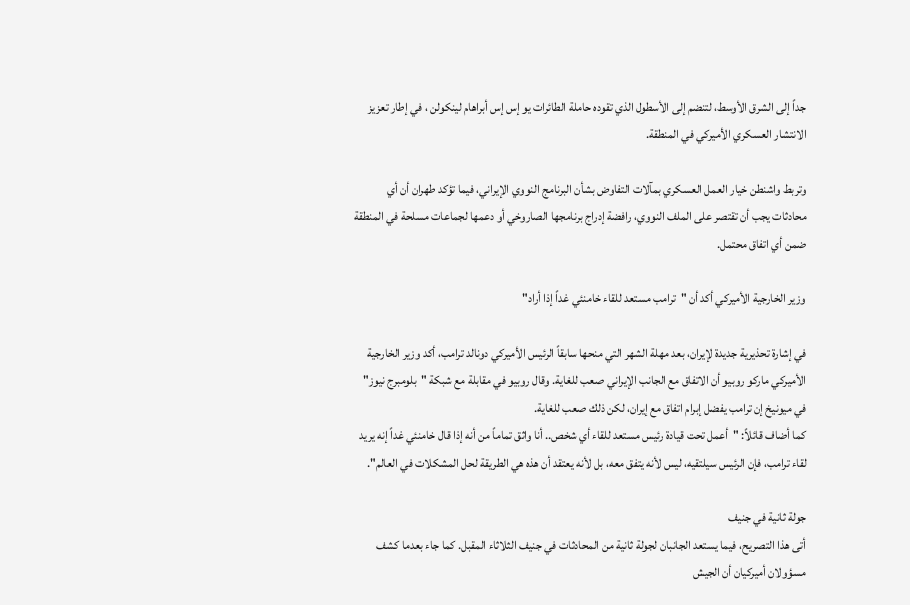جداً إلى الشرق الأوسط، لتنضم إلى الأسطول الذي تقوده حاملة الطائرات يو إس إس أبراهام لينكولن ، في إطار تعزيز الانتشار العسكري الأميركي في المنطقة.

وتربط واشنطن خيار العمل العسكري بمآلات التفاوض بشأن البرنامج النووي الإيراني، فيما تؤكد طهران أن أي محادثات يجب أن تقتصر على الملف النووي، رافضة إدراج برنامجها الصاروخي أو دعمها لجماعات مسلحة في المنطقة ضمن أي اتفاق محتمل.

وزير الخارجية الأميركي أكد أن "ترامب مستعد للقاء خامنئي غداً إذا أراد"

في إشارة تحذيرية جديدة لإيران، بعد مهلة الشهر التي منحها سابقاً الرئيس الأميركي دونالد ترامب، أكد وزير الخارجية الأميركي ماركو روبيو أن الاتفاق مع الجانب الإيراني صعب للغاية. وقال روبيو في مقابلة مع شبكة "بلومبرج نيوز" في ميونيخ إن ترامب يفضل إبرام اتفاق مع إيران، لكن ذلك صعب للغاية.
كما أضاف قائلاً: "أعمل تحت قيادة رئيس مستعد للقاء أي شخص.. أنا واثق تماماً من أنه إذا قال خامنئي غداً إنه يريد لقاء ترامب، فإن الرئيس سيلتقيه، ليس لأنه يتفق معه، بل لأنه يعتقد أن هذه هي الطريقة لحل المشكلات في العالم".

جولة ثانية في جنيف
أتى هذا التصريح، فيما يستعد الجانبان لجولة ثانية من المحادثات في جنيف الثلاثاء المقبل. كما جاء بعدما كشف مسؤولان أميركيان أن الجيش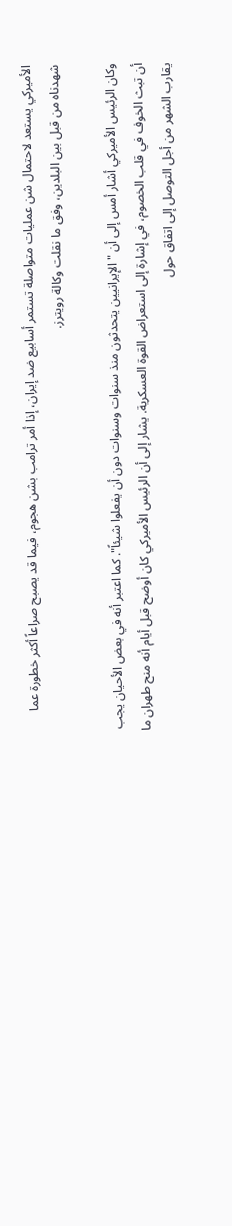الأميركي يستعد لاحتمال شن عمليات متواصلة تستمر أسابيع ضد إيران، إذا أمر ترامب بشن هجوم، فيما قد يصبح صراعاً أكثر خطورة عما شهدناه من قبل بين البلدين، وفق ما نقلت وكالة رويترز.

وكان الرئيس الأميركي أشار أمس إلى أن "الإيرانيين يتحدثون منذ سنوات وسنوات دون أن يفعلوا شيئاً". كما اعتبر أنه في بعض الأحيان يجب أن تبث الخوف في قلب الخصوم، في إشارة إلى استعراض القوة العسكرية. يشار إلى أن الرئيس الأميركي كان أوضح قبل أيام أنه منح طهران ما يقارب الشهر من أجل التوصل إلى اتفاق حول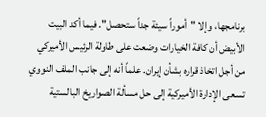برنامجها، وإلا "أموراً سيئة جداً ستحصل". فيما أكد البيت الأبيض أن كافة الخيارات وضعت على طاولة الرئيس الأميركي من أجل اتخاذ قراره بشأن إيران. علماً أنه إلى جانب الملف النووي تسعى الإدارة الأميركية إلى حل مسألة الصواريخ البالستية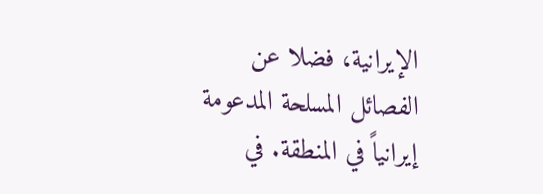الإيرانية، فضلا عن الفصائل المسلحة المدعومة إيرانياً في المنطقة. في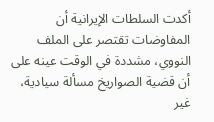أكدت السلطات الإيرانية أن المفاوضات تقتصر على الملف النووي، مشددة في الوقت عينه على أن قضية الصواريخ مسألة سيادية، غير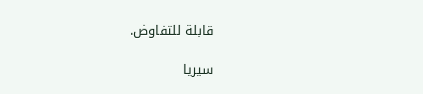قابلة للتفاوض.

سيريا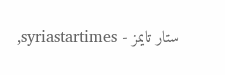ستار تايمز - syriastartimes,